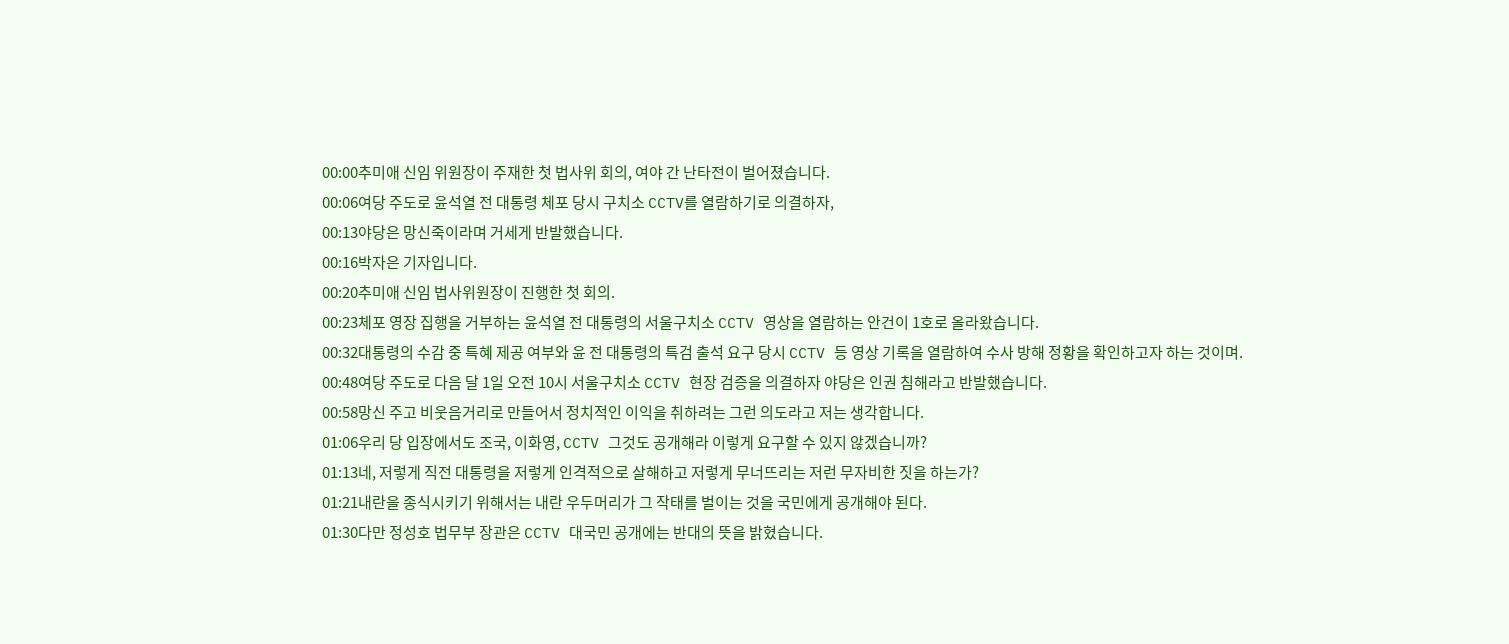00:00추미애 신임 위원장이 주재한 첫 법사위 회의, 여야 간 난타전이 벌어졌습니다.
00:06여당 주도로 윤석열 전 대통령 체포 당시 구치소 CCTV를 열람하기로 의결하자,
00:13야당은 망신죽이라며 거세게 반발했습니다.
00:16박자은 기자입니다.
00:20추미애 신임 법사위원장이 진행한 첫 회의.
00:23체포 영장 집행을 거부하는 윤석열 전 대통령의 서울구치소 CCTV 영상을 열람하는 안건이 1호로 올라왔습니다.
00:32대통령의 수감 중 특혜 제공 여부와 윤 전 대통령의 특검 출석 요구 당시 CCTV 등 영상 기록을 열람하여 수사 방해 정황을 확인하고자 하는 것이며.
00:48여당 주도로 다음 달 1일 오전 10시 서울구치소 CCTV 현장 검증을 의결하자 야당은 인권 침해라고 반발했습니다.
00:58망신 주고 비웃음거리로 만들어서 정치적인 이익을 취하려는 그런 의도라고 저는 생각합니다.
01:06우리 당 입장에서도 조국, 이화영, CCTV 그것도 공개해라 이렇게 요구할 수 있지 않겠습니까?
01:13네, 저렇게 직전 대통령을 저렇게 인격적으로 살해하고 저렇게 무너뜨리는 저런 무자비한 짓을 하는가?
01:21내란을 종식시키기 위해서는 내란 우두머리가 그 작태를 벌이는 것을 국민에게 공개해야 된다.
01:30다만 정성호 법무부 장관은 CCTV 대국민 공개에는 반대의 뜻을 밝혔습니다.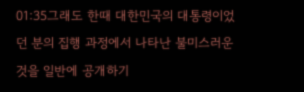01:35그래도 한때 대한민국의 대통령이었던 분의 집행 과정에서 나타난 불미스러운 것을 일반에 공개하기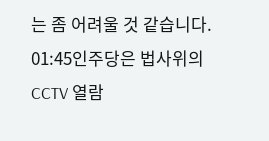는 좀 어려울 것 같습니다.
01:45인주당은 법사위의 CCTV 열람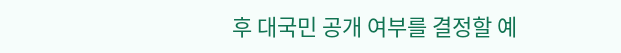후 대국민 공개 여부를 결정할 예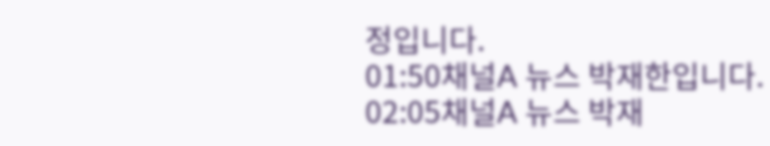정입니다.
01:50채널A 뉴스 박재한입니다.
02:05채널A 뉴스 박재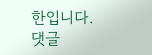한입니다.
댓글